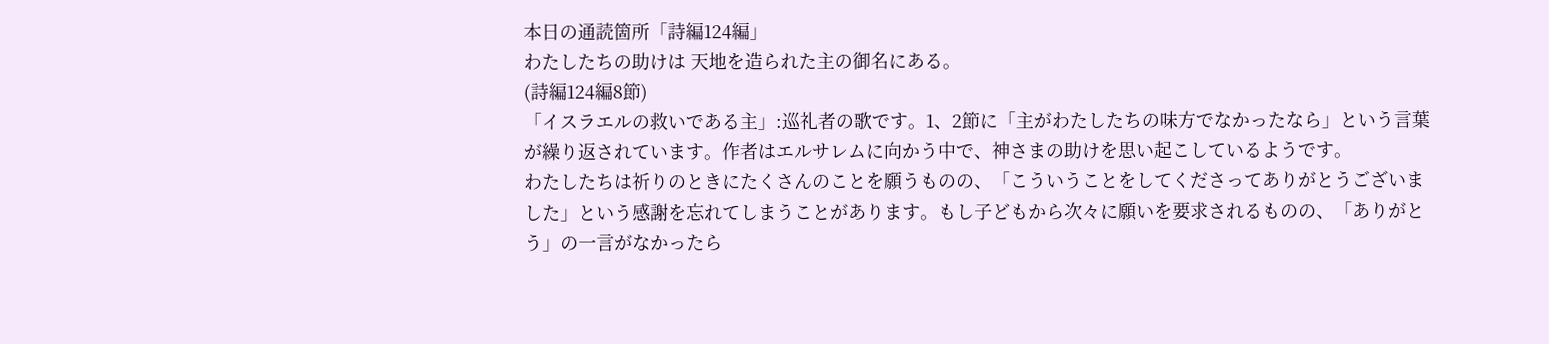本日の通読箇所「詩編124編」
わたしたちの助けは 天地を造られた主の御名にある。
(詩編124編8節)
「イスラエルの救いである主」:巡礼者の歌です。1、2節に「主がわたしたちの味方でなかったなら」という言葉が繰り返されています。作者はエルサレムに向かう中で、神さまの助けを思い起こしているようです。
わたしたちは祈りのときにたくさんのことを願うものの、「こういうことをしてくださってありがとうございました」という感謝を忘れてしまうことがあります。もし子どもから次々に願いを要求されるものの、「ありがとう」の一言がなかったら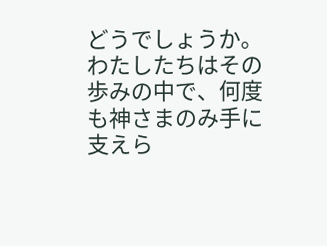どうでしょうか。
わたしたちはその歩みの中で、何度も神さまのみ手に支えら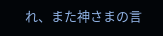れ、また神さまの言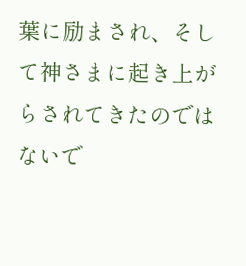葉に励まされ、そして神さまに起き上がらされてきたのではないで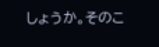しょうか。そのこ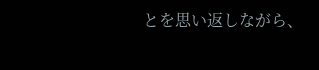とを思い返しながら、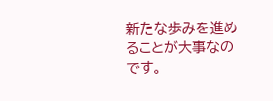新たな歩みを進めることが大事なのです。